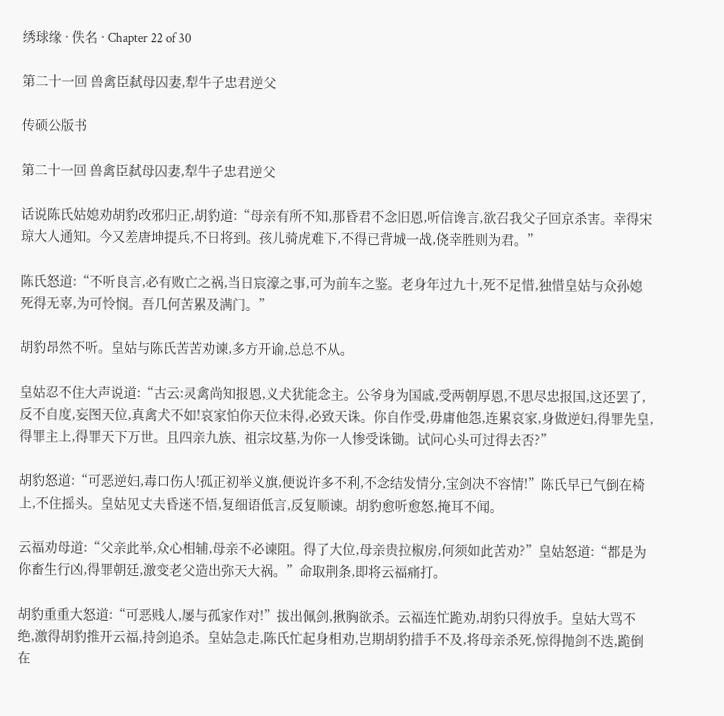绣球缘 · 佚名 · Chapter 22 of 30

第二十一回 兽禽臣弑母囚妻,犁牛子忠君逆父

传硕公版书

第二十一回 兽禽臣弑母囚妻,犁牛子忠君逆父

话说陈氏姑媳劝胡豹改邪归正,胡豹道:“母亲有所不知,那昏君不念旧恩,听信谗言,欲召我父子回京杀害。幸得宋琼大人通知。今又差唐坤提兵,不日将到。孩儿骑虎难下,不得已背城一战,侥幸胜则为君。”

陈氏怒道:“不听良言,必有败亡之祸,当日宸濠之事,可为前车之鉴。老身年过九十,死不足惜,独惜皇姑与众孙媳死得无辜,为可怜悯。吾几何苦累及满门。”

胡豹昂然不听。皇姑与陈氏苦苦劝谏,多方开谕,总总不从。

皇姑忍不住大声说道:“古云:灵禽尚知报恩,义犬犹能念主。公爷身为国戚,受两朝厚恩,不思尽忠报国,这还罢了,反不自度,妄图天位,真禽犬不如!哀家怕你天位未得,必致天诛。你自作受,毋庸他怨,连累哀家,身做逆妇,得罪先皇,得罪主上,得罪天下万世。且四亲九族、祖宗坟墓,为你一人惨受诛锄。试问心头可过得去否?”

胡豹怒道:“可恶逆妇,毒口伤人!孤正初举义旗,便说许多不利,不念结发情分,宝剑决不容情!”陈氏早已气倒在椅上,不住摇头。皇姑见丈夫昏迷不悟,复细语低言,反复顺谏。胡豹愈听愈怒,掩耳不闻。

云福劝母道:“父亲此举,众心相辅,母亲不必谏阻。得了大位,母亲贵拉椒房,何须如此苦劝?”皇姑怒道:“都是为你畜生行凶,得罪朝廷,激变老父造出弥天大祸。”命取荆条,即将云福痛打。

胡豹重重大怒道:“可恶贱人,屡与孤家作对!”拔出佩剑,揪胸欲杀。云福连忙跪劝,胡豹只得放手。皇姑大骂不绝,激得胡豹推开云福,持剑追杀。皇姑急走,陈氏忙起身相劝,岂期胡豹措手不及,将母亲杀死,惊得抛剑不迭,跪倒在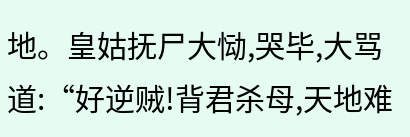地。皇姑抚尸大恸,哭毕,大骂道:“好逆贼!背君杀母,天地难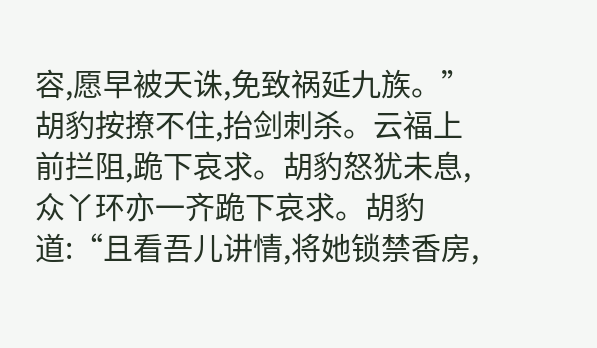容,愿早被天诛,免致祸延九族。”胡豹按撩不住,抬剑刺杀。云福上前拦阻,跪下哀求。胡豹怒犹未息,众丫环亦一齐跪下哀求。胡豹道:“且看吾儿讲情,将她锁禁香房,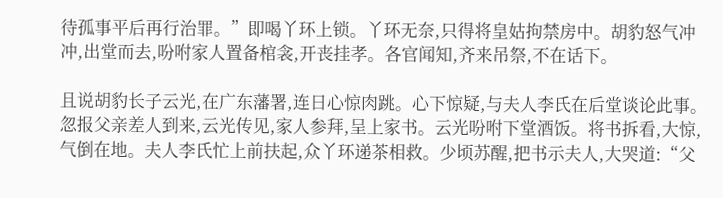待孤事平后再行治罪。”即喝丫环上锁。丫环无奈,只得将皇姑拘禁房中。胡豹怒气冲冲,出堂而去,吩咐家人置备棺衾,开丧挂孝。各官闻知,齐来吊祭,不在话下。

且说胡豹长子云光,在广东藩署,连日心惊肉跳。心下惊疑,与夫人李氏在后堂谈论此事。忽报父亲差人到来,云光传见,家人参拜,呈上家书。云光吩咐下堂酒饭。将书拆看,大惊,气倒在地。夫人李氏忙上前扶起,众丫环递茶相救。少顷苏醒,把书示夫人,大哭道:“父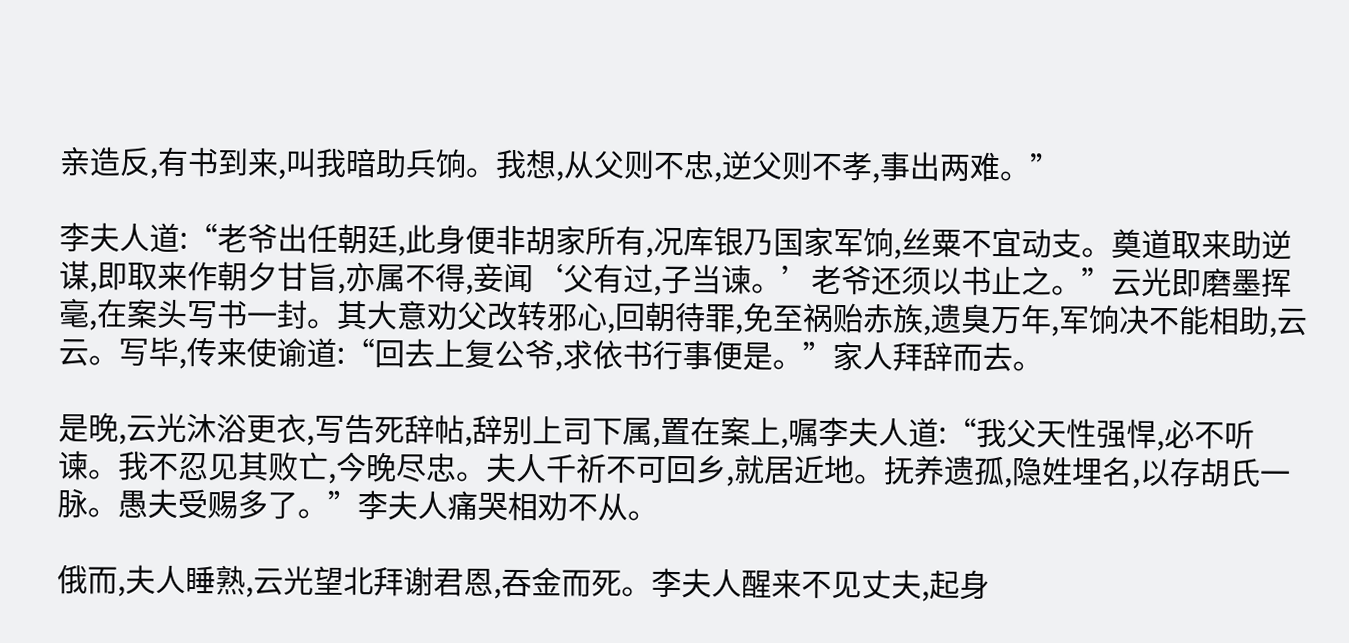亲造反,有书到来,叫我暗助兵饷。我想,从父则不忠,逆父则不孝,事出两难。”

李夫人道:“老爷出任朝廷,此身便非胡家所有,况库银乃国家军饷,丝粟不宜动支。奠道取来助逆谋,即取来作朝夕甘旨,亦属不得,妾闻‘父有过,子当谏。’老爷还须以书止之。”云光即磨墨挥毫,在案头写书一封。其大意劝父改转邪心,回朝待罪,免至祸贻赤族,遗臭万年,军饷决不能相助,云云。写毕,传来使谕道:“回去上复公爷,求依书行事便是。”家人拜辞而去。

是晚,云光沐浴更衣,写告死辞帖,辞别上司下属,置在案上,嘱李夫人道:“我父天性强悍,必不听谏。我不忍见其败亡,今晚尽忠。夫人千祈不可回乡,就居近地。抚养遗孤,隐姓埋名,以存胡氏一脉。愚夫受赐多了。”李夫人痛哭相劝不从。

俄而,夫人睡熟,云光望北拜谢君恩,吞金而死。李夫人醒来不见丈夫,起身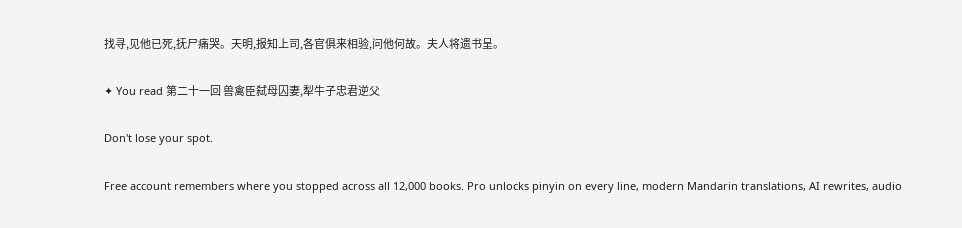找寻,见他已死,抚尸痛哭。天明,报知上司,各官俱来相验,问他何故。夫人将遗书呈。

✦ You read 第二十一回 兽禽臣弑母囚妻,犁牛子忠君逆父

Don't lose your spot.

Free account remembers where you stopped across all 12,000 books. Pro unlocks pinyin on every line, modern Mandarin translations, AI rewrites, audio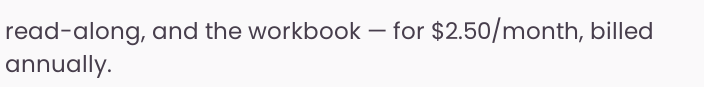read-along, and the workbook — for $2.50/month, billed annually.